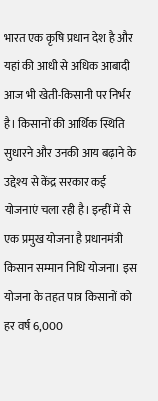भारत एक कृषि प्रधान देश है और यहां की आधी से अधिक आबादी आज भी खेती-किसानी पर निर्भर है। किसानों की आर्थिक स्थिति सुधारने और उनकी आय बढ़ाने के उद्देश्य से केंद्र सरकार कई योजनाएं चला रही है। इन्हीं में से एक प्रमुख योजना है प्रधानमंत्री किसान सम्मान निधि योजना। इस योजना के तहत पात्र किसानों को हर वर्ष 6,000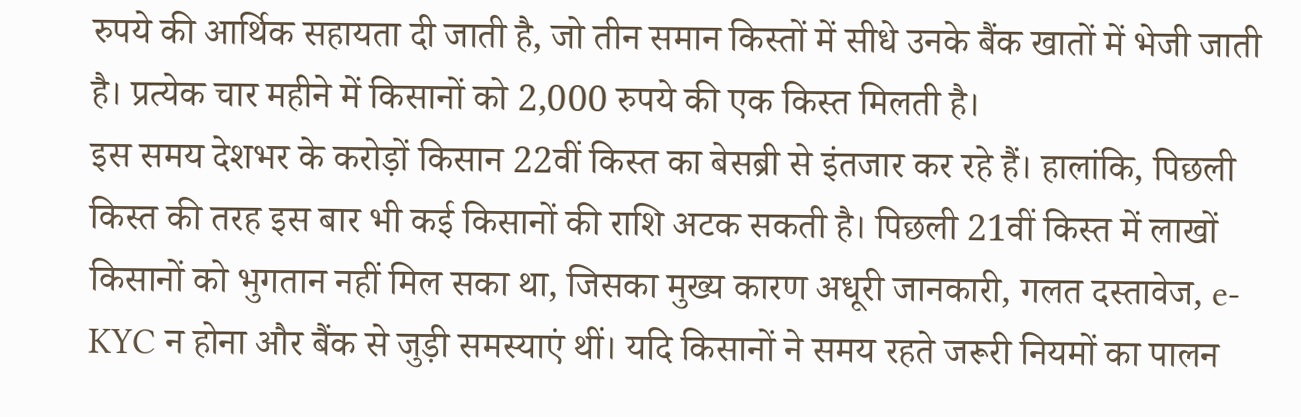रुपये की आर्थिक सहायता दी जाती है, जो तीन समान किस्तों में सीधे उनके बैंक खातों में भेजी जाती है। प्रत्येक चार महीने में किसानों को 2,000 रुपये की एक किस्त मिलती है।
इस समय देशभर के करोड़ों किसान 22वीं किस्त का बेसब्री से इंतजार कर रहे हैं। हालांकि, पिछली किस्त की तरह इस बार भी कई किसानों की राशि अटक सकती है। पिछली 21वीं किस्त में लाखों किसानों को भुगतान नहीं मिल सका था, जिसका मुख्य कारण अधूरी जानकारी, गलत दस्तावेज, e-KYC न होना और बैंक से जुड़ी समस्याएं थीं। यदि किसानों ने समय रहते जरूरी नियमों का पालन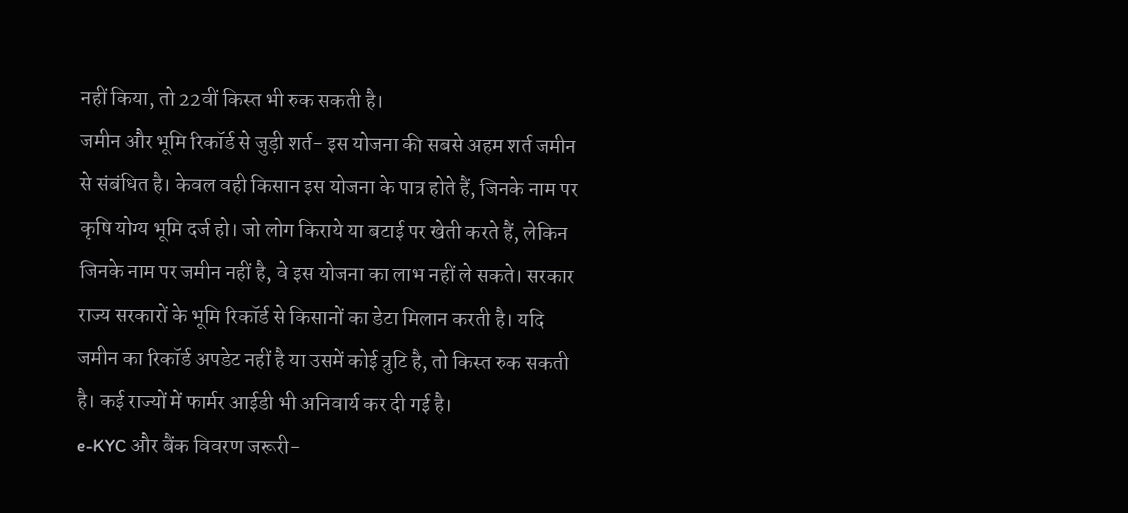नहीं किया, तो 22वीं किस्त भी रुक सकती है।
जमीन और भूमि रिकॉर्ड से जुड़ी शर्त- इस योजना की सबसे अहम शर्त जमीन से संबंधित है। केवल वही किसान इस योजना के पात्र होते हैं, जिनके नाम पर कृषि योग्य भूमि दर्ज हो। जो लोग किराये या बटाई पर खेती करते हैं, लेकिन जिनके नाम पर जमीन नहीं है, वे इस योजना का लाभ नहीं ले सकते। सरकार राज्य सरकारों के भूमि रिकॉर्ड से किसानों का डेटा मिलान करती है। यदि जमीन का रिकॉर्ड अपडेट नहीं है या उसमें कोई त्रुटि है, तो किस्त रुक सकती है। कई राज्यों में फार्मर आईडी भी अनिवार्य कर दी गई है।
e-KYC और बैंक विवरण जरूरी-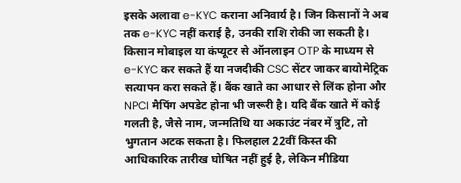इसके अलावा e-KYC कराना अनिवार्य है। जिन किसानों ने अब तक e-KYC नहीं कराई है, उनकी राशि रोकी जा सकती है। किसान मोबाइल या कंप्यूटर से ऑनलाइन OTP के माध्यम से e-KYC कर सकते हैं या नजदीकी CSC सेंटर जाकर बायोमेट्रिक सत्यापन करा सकते हैं। बैंक खाते का आधार से लिंक होना और NPCI मैपिंग अपडेट होना भी जरूरी है। यदि बैंक खाते में कोई गलती है, जैसे नाम, जन्मतिथि या अकाउंट नंबर में त्रुटि, तो भुगतान अटक सकता है। फिलहाल 22वीं किस्त की आधिकारिक तारीख घोषित नहीं हुई है, लेकिन मीडिया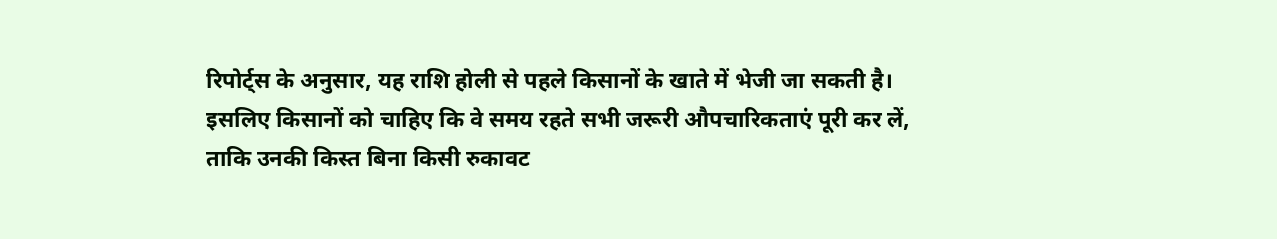रिपोर्ट्स के अनुसार, यह राशि होली से पहले किसानों के खाते में भेजी जा सकती है। इसलिए किसानों को चाहिए कि वे समय रहते सभी जरूरी औपचारिकताएं पूरी कर लें, ताकि उनकी किस्त बिना किसी रुकावट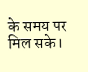के समय पर मिल सके।